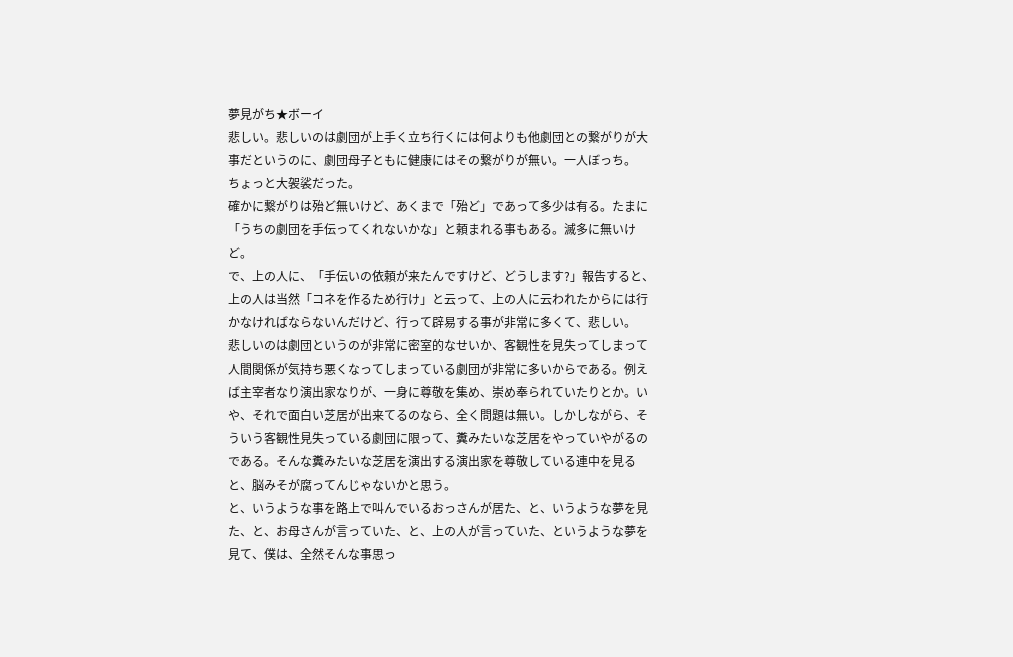夢見がち★ボーイ
悲しい。悲しいのは劇団が上手く立ち行くには何よりも他劇団との繋がりが大事だというのに、劇団母子ともに健康にはその繋がりが無い。一人ぼっち。
ちょっと大袈裟だった。
確かに繋がりは殆ど無いけど、あくまで「殆ど」であって多少は有る。たまに「うちの劇団を手伝ってくれないかな」と頼まれる事もある。滅多に無いけど。
で、上の人に、「手伝いの依頼が来たんですけど、どうします?」報告すると、上の人は当然「コネを作るため行け」と云って、上の人に云われたからには行かなければならないんだけど、行って辟易する事が非常に多くて、悲しい。
悲しいのは劇団というのが非常に密室的なせいか、客観性を見失ってしまって人間関係が気持ち悪くなってしまっている劇団が非常に多いからである。例えば主宰者なり演出家なりが、一身に尊敬を集め、崇め奉られていたりとか。いや、それで面白い芝居が出来てるのなら、全く問題は無い。しかしながら、そういう客観性見失っている劇団に限って、糞みたいな芝居をやっていやがるのである。そんな糞みたいな芝居を演出する演出家を尊敬している連中を見ると、脳みそが腐ってんじゃないかと思う。
と、いうような事を路上で叫んでいるおっさんが居た、と、いうような夢を見た、と、お母さんが言っていた、と、上の人が言っていた、というような夢を見て、僕は、全然そんな事思っ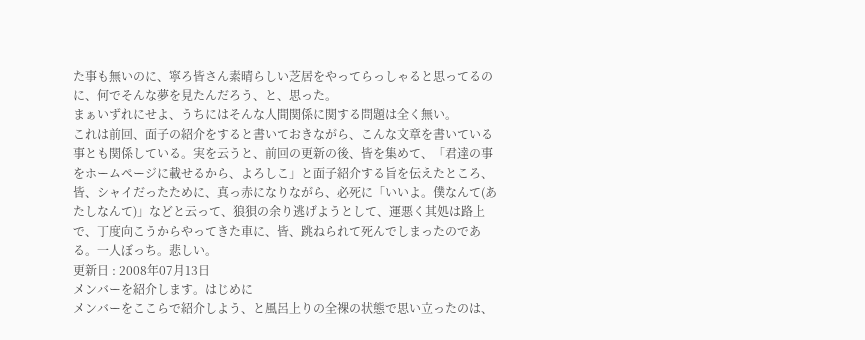た事も無いのに、寧ろ皆さん素晴らしい芝居をやってらっしゃると思ってるのに、何でそんな夢を見たんだろう、と、思った。
まぁいずれにせよ、うちにはそんな人間関係に関する問題は全く無い。
これは前回、面子の紹介をすると書いておきながら、こんな文章を書いている事とも関係している。実を云うと、前回の更新の後、皆を集めて、「君達の事をホームページに載せるから、よろしこ」と面子紹介する旨を伝えたところ、皆、シャイだったために、真っ赤になりながら、必死に「いいよ。僕なんて(あたしなんて)」などと云って、狼狽の余り逃げようとして、運悪く其処は路上で、丁度向こうからやってきた車に、皆、跳ねられて死んでしまったのである。一人ぼっち。悲しい。
更新日 : 2008年07月13日
メンバーを紹介します。はじめに
メンバーをここらで紹介しよう、と風呂上りの全裸の状態で思い立ったのは、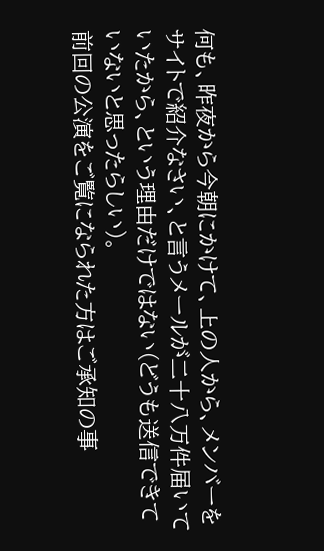何も、昨夜から今朝にかけて、上の人から、メンバーをサイトで紹介なさい、と言うメールが二十八万件届いていたから、という理由だけではない(どうも送信できていないと思ったらしい)。
前回の公演をご覧になられた方はご承知の事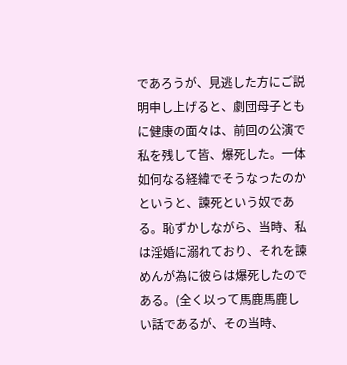であろうが、見逃した方にご説明申し上げると、劇団母子ともに健康の面々は、前回の公演で私を残して皆、爆死した。一体如何なる経緯でそうなったのかというと、諫死という奴である。恥ずかしながら、当時、私は淫婚に溺れており、それを諫めんが為に彼らは爆死したのである。(全く以って馬鹿馬鹿しい話であるが、その当時、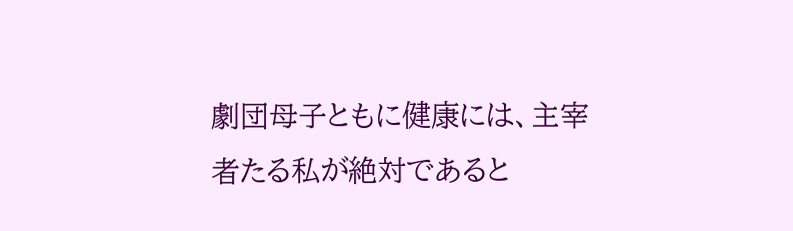劇団母子ともに健康には、主宰者たる私が絶対であると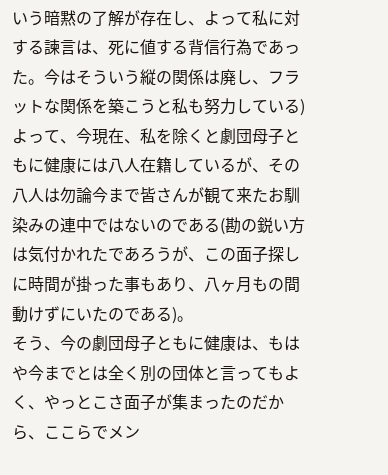いう暗黙の了解が存在し、よって私に対する諫言は、死に値する背信行為であった。今はそういう縦の関係は廃し、フラットな関係を築こうと私も努力している)
よって、今現在、私を除くと劇団母子ともに健康には八人在籍しているが、その八人は勿論今まで皆さんが観て来たお馴染みの連中ではないのである(勘の鋭い方は気付かれたであろうが、この面子探しに時間が掛った事もあり、八ヶ月もの間動けずにいたのである)。
そう、今の劇団母子ともに健康は、もはや今までとは全く別の団体と言ってもよく、やっとこさ面子が集まったのだから、ここらでメン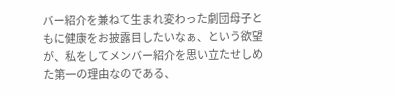バー紹介を兼ねて生まれ変わった劇団母子ともに健康をお披露目したいなぁ、という欲望が、私をしてメンバー紹介を思い立たせしめた第一の理由なのである、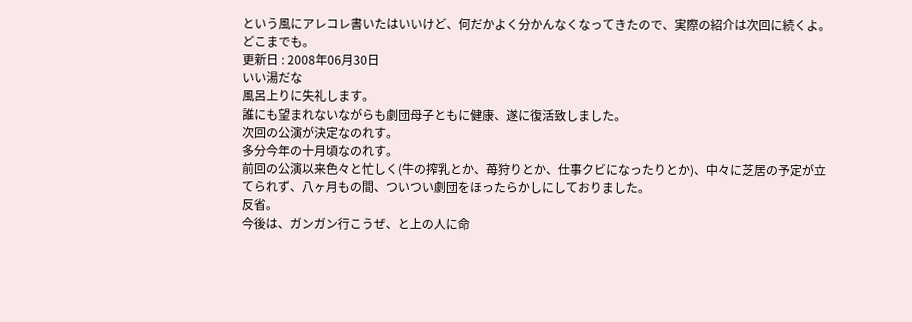という風にアレコレ書いたはいいけど、何だかよく分かんなくなってきたので、実際の紹介は次回に続くよ。どこまでも。
更新日 : 2008年06月30日
いい湯だな
風呂上りに失礼します。
誰にも望まれないながらも劇団母子ともに健康、遂に復活致しました。
次回の公演が決定なのれす。
多分今年の十月頃なのれす。
前回の公演以来色々と忙しく(牛の搾乳とか、苺狩りとか、仕事クビになったりとか)、中々に芝居の予定が立てられず、八ヶ月もの間、ついつい劇団をほったらかしにしておりました。
反省。
今後は、ガンガン行こうぜ、と上の人に命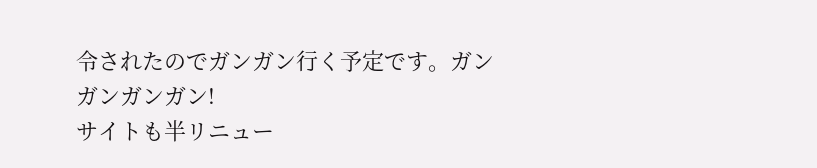令されたのでガンガン行く予定です。ガンガンガンガン!
サイトも半リニュー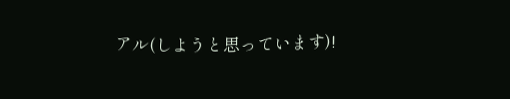アル(しようと思っています)!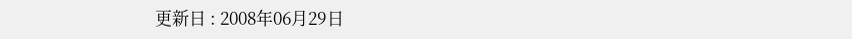更新日 : 2008年06月29日